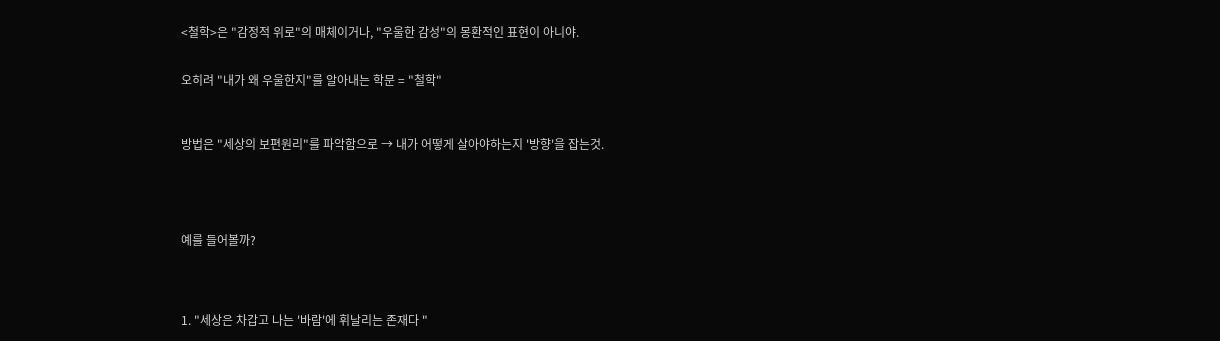<철학>은 "감정적 위로"의 매체이거나, "우울한 감성"의 몽환적인 표현이 아니야.


오히려 "내가 왜 우울한지"를 알아내는 학문 = "철학"



방법은 "세상의 보편원리"를 파악함으로 → 내가 어떻게 살아야하는지 '방향'을 잡는것.





예를 들어볼까?




1. "세상은 차갑고 나는 '바람'에 휘날리는 존재다 "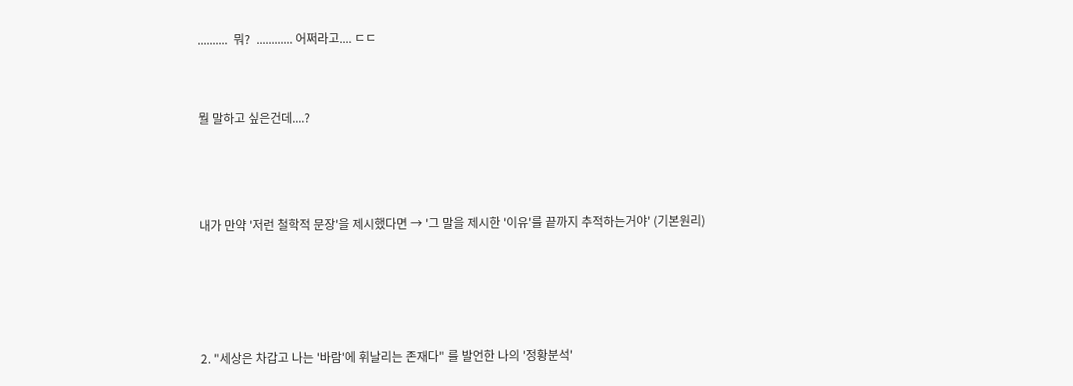..........  뭐?  ............ 어쩌라고.... ㄷㄷ


뭘 말하고 싶은건데....?



내가 만약 '저런 철학적 문장'을 제시했다면 → '그 말을 제시한 '이유'를 끝까지 추적하는거야' (기본원리)




2. "세상은 차갑고 나는 '바람'에 휘날리는 존재다" 를 발언한 나의 '정황분석'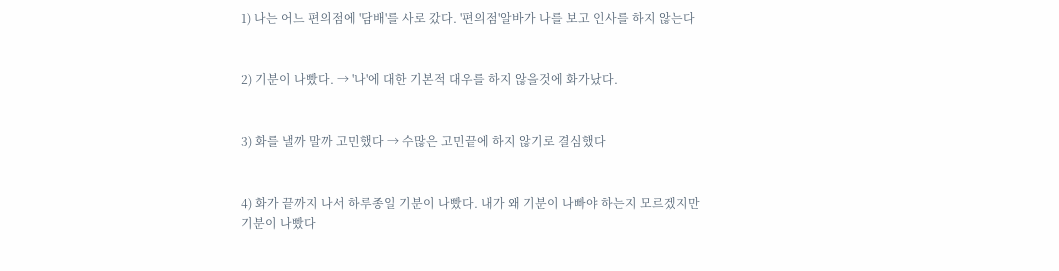1) 나는 어느 편의점에 '담배'를 사로 갔다. '편의점'알바가 나를 보고 인사를 하지 않는다


2) 기분이 나빴다. → '나'에 대한 기본적 대우를 하지 않을것에 화가났다.


3) 화를 낼까 말까 고민했다 → 수많은 고민끝에 하지 않기로 결심했다


4) 화가 끝까지 나서 하루종일 기분이 나빴다. 내가 왜 기분이 나빠야 하는지 모르겠지만 기분이 나빴다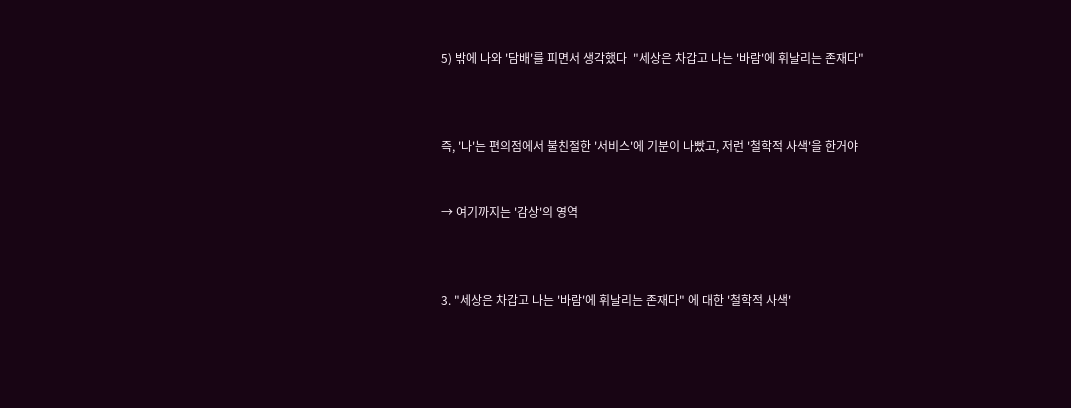5) 밖에 나와 '담배'를 피면서 생각했다  "세상은 차갑고 나는 '바람'에 휘날리는 존재다"



즉, '나'는 편의점에서 불친절한 '서비스'에 기분이 나빴고, 저런 '철학적 사색'을 한거야


→ 여기까지는 '감상'의 영역



3. "세상은 차갑고 나는 '바람'에 휘날리는 존재다" 에 대한 '철학적 사색'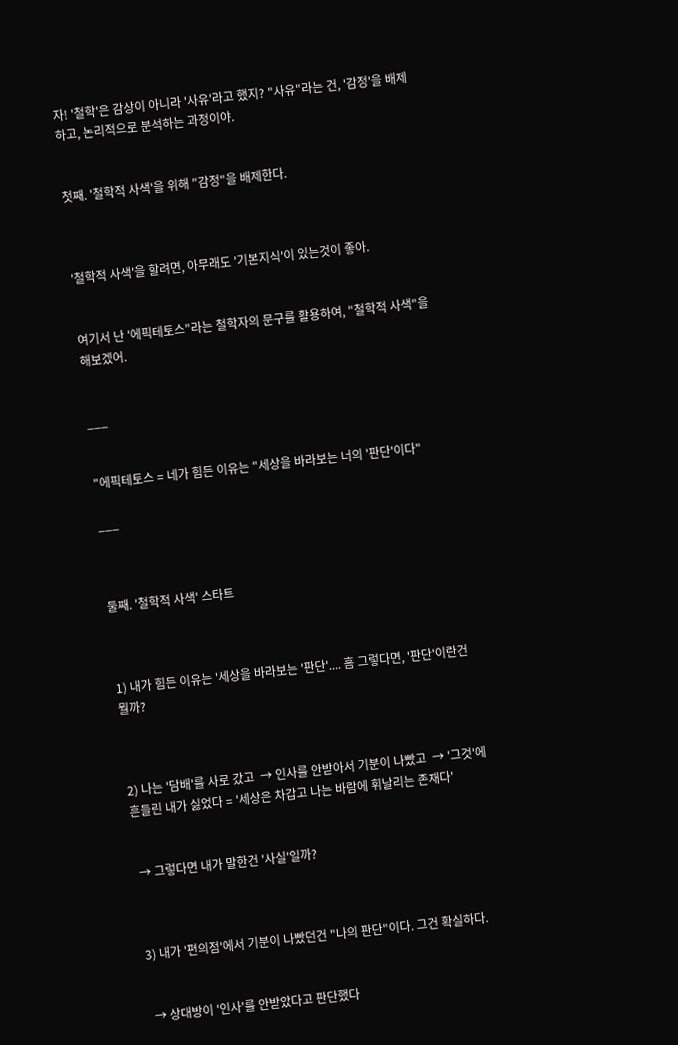자! '철학'은 감상이 아니라 '사유'라고 했지? "사유"라는 건, '감정'을 배제하고, 논리적으로 분석하는 과정이야.


첫째. '철학적 사색'을 위해 "감정"을 배제한다.



'철학적 사색'을 할려면, 아무래도 '기본지식'이 있는것이 좋아.


여기서 난 '에픽테토스"라는 철학자의 문구를 활용하여, "철학적 사색"을 해보겠어.


___


"에픽테토스 = 네가 힘든 이유는 "세상을 바라보는 너의 '판단'이다"

___



둘째. '철학적 사색' 스타트



1) 내가 힘든 이유는 '세상을 바라보는 '판단'.... 흠 그렇다면, '판단'이란건 뭘까?



2) 나는 '담배'를 사로 갔고  → 인사를 안받아서 기분이 나빴고  → '그것'에 흔들린 내가 싫었다 = '세상은 차갑고 나는 바람에 휘날리는 존재다'


 → 그렇다면 내가 말한건 '사실'일까?



3) 내가 '편의점'에서 기분이 나빴던건 "나의 판단"이다. 그건 확실하다.


 → 상대방이 '인사'를 안받았다고 판단했다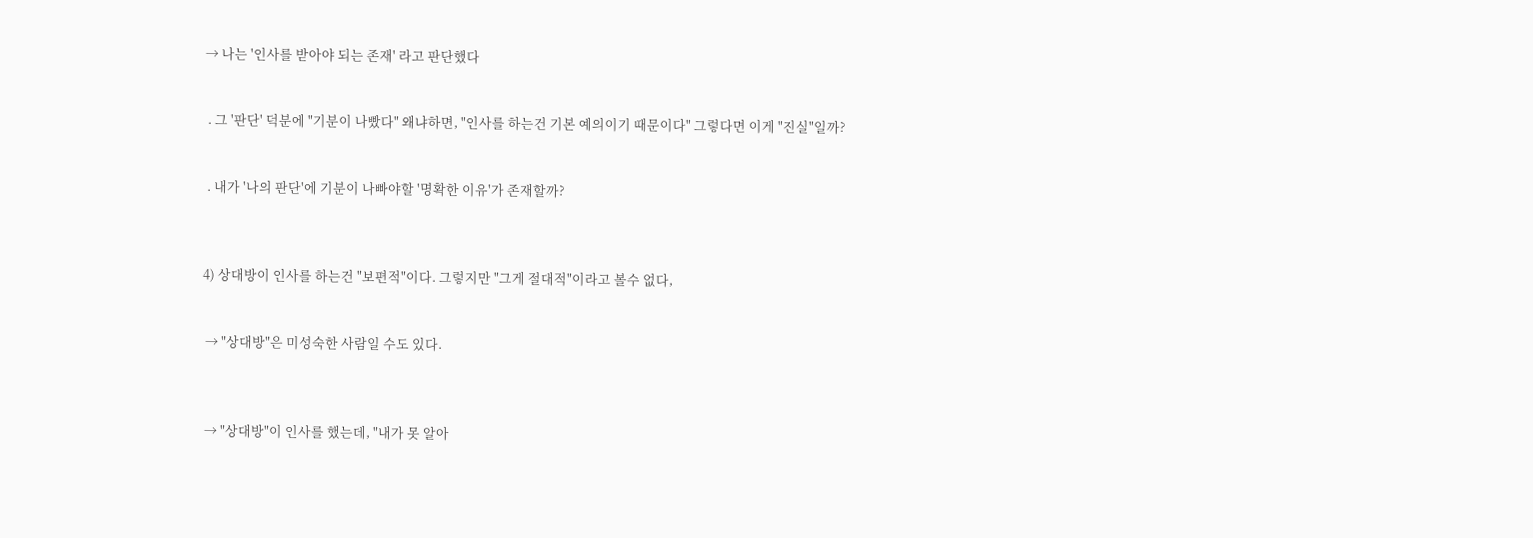→ 나는 '인사를 받아야 되는 존재' 라고 판단했다


 . 그 '판단' 덕분에 "기분이 나빴다" 왜냐하면, "인사를 하는건 기본 예의이기 때문이다" 그렇다면 이게 "진실"일까?


 . 내가 '나의 판단'에 기분이 나빠야할 '명확한 이유'가 존재할까?



4) 상대방이 인사를 하는건 "보편적"이다. 그렇지만 "그게 절대적"이라고 볼수 없다,


 → "상대방"은 미성숙한 사람일 수도 있다.



 → "상대방"이 인사를 했는데, "내가 못 알아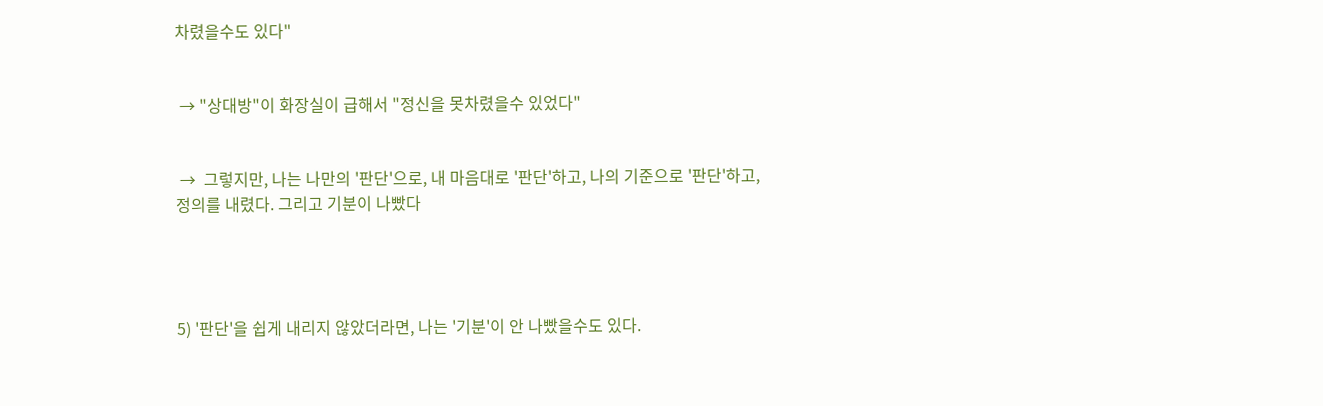차렸을수도 있다"


 → "상대방"이 화장실이 급해서 "정신을 못차렸을수 있었다"


 →  그렇지만, 나는 나만의 '판단'으로, 내 마음대로 '판단'하고, 나의 기준으로 '판단'하고, 정의를 내렸다. 그리고 기분이 나빴다




5) '판단'을 쉽게 내리지 않았더라면, 나는 '기분'이 안 나빴을수도 있다.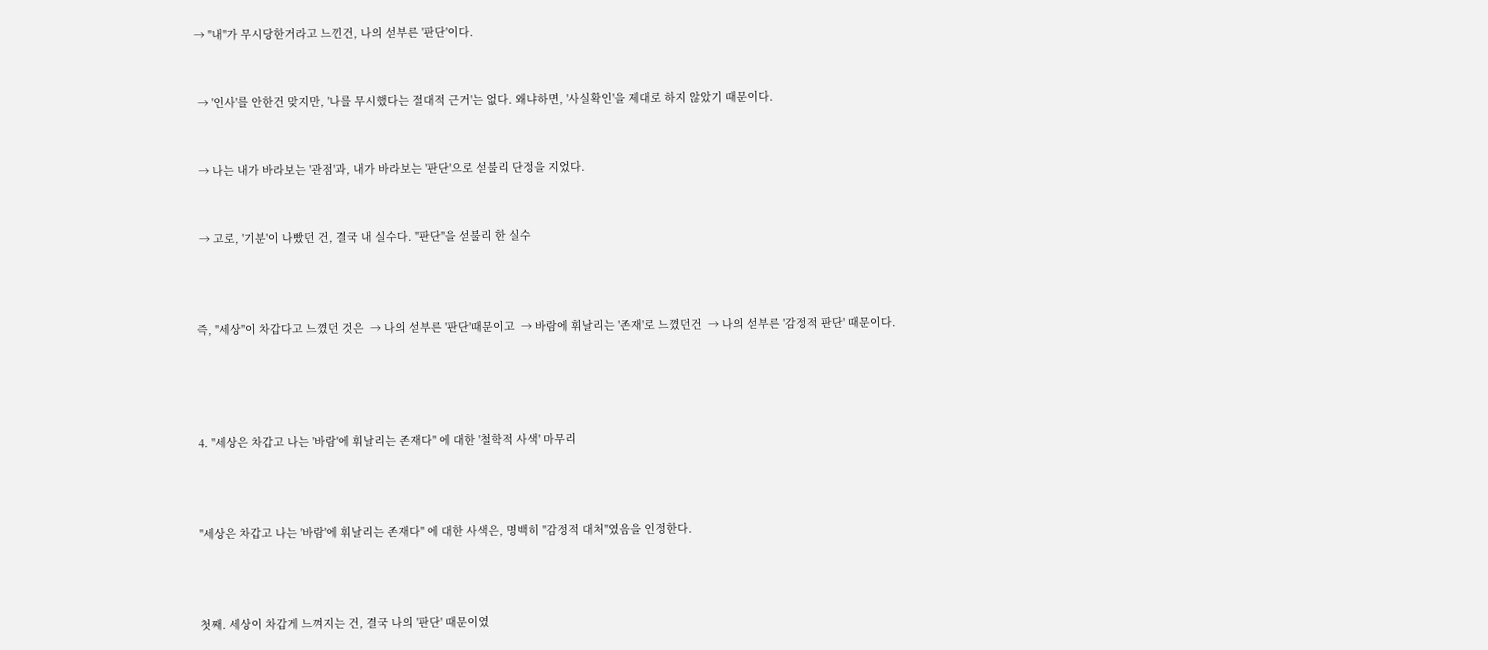→ "내"가 무시당한거라고 느낀건, 나의 섣부른 '판단'이다.


 → '인사'를 안한건 맞지만, '나를 무시했다는 절대적 근거'는 없다. 왜냐하면, '사실확인'을 제대로 하지 않았기 때문이다.


 → 나는 내가 바라보는 '관점'과, 내가 바라보는 '판단'으로 섣불리 단정을 지었다.


 → 고로, '기분'이 나빴던 건, 결국 내 실수다. "판단"을 섣불리 한 실수



즉, "세상"이 차갑다고 느꼈던 것은  → 나의 섣부른 '판단'때문이고  → 바람에 휘날리는 '존재'로 느꼈던건  → 나의 섣부른 '감정적 판단' 때문이다.




4. "세상은 차갑고 나는 '바람'에 휘날리는 존재다" 에 대한 '철학적 사색' 마무리



"세상은 차갑고 나는 '바람'에 휘날리는 존재다" 에 대한 사색은, 명백히 "감정적 대처"였음을 인정한다.



첫째. 세상이 차갑게 느껴지는 건, 결국 나의 '판단' 때문이였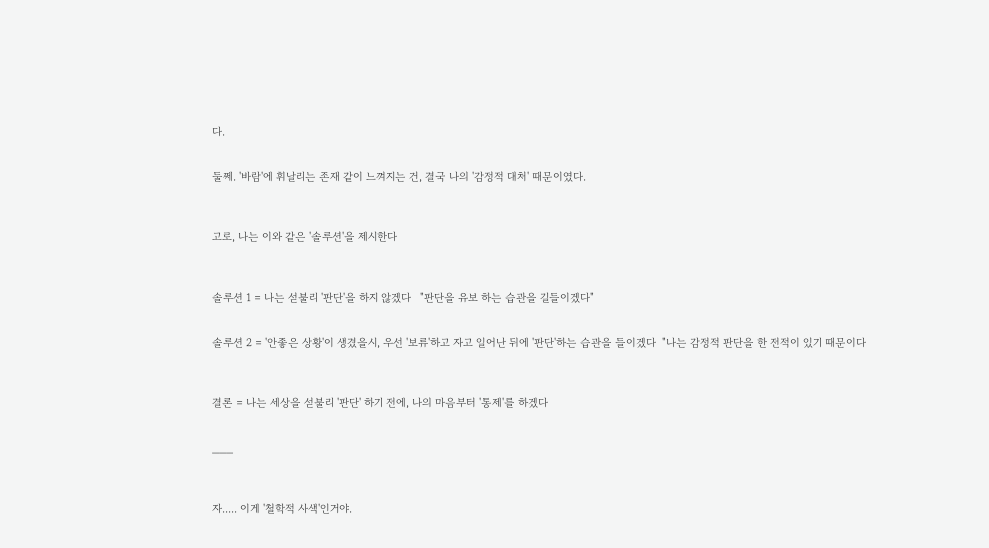다.


둘쩨. '바람'에 휘날리는 존재 같이 느껴지는 건, 결국 나의 '감정적 대처' 때문이였다.



고로, 나는 이와 같은 '솔루션'을 제시한다



솔루션 1 = 나는 섣불리 '판단'을 하지 않겠다   "판단을 유보 하는 습관을 길들이겠다"


솔루션 2 = '안좋은 상황'이 생겼을시, 우선 '보류'하고 자고 일어난 뒤에 '판단'하는 습관을 들이겠다  "나는 감정적 판단을 한 전적이 있기 때문이다



결론 = 나는 세상을 섣불리 '판단' 하기 전에, 나의 마음부터 '통제'를 하겠다


___



자..... 이게 '철학적 사색'인거야.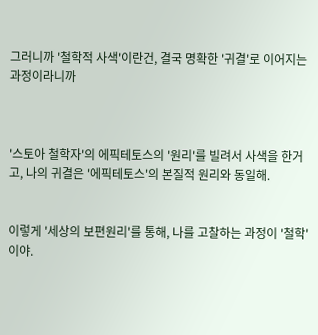그러니까 '철학적 사색'이란건, 결국 명확한 '귀결'로 이어지는 과정이라니까



'스토아 철학자'의 에픽테토스의 '원리'를 빌려서 사색을 한거고, 나의 귀결은 '에픽테토스'의 본질적 원리와 동일해.


이렇게 '세상의 보편원리'를 통해, 나를 고찰하는 과정이 '철학'이야.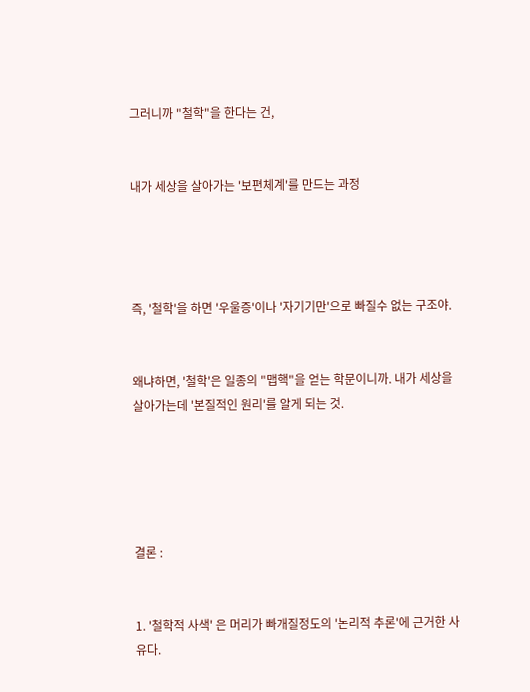그러니까 "철학"을 한다는 건,


내가 세상을 살아가는 '보편체계'를 만드는 과정




즉, '철학'을 하면 '우울증'이나 '자기기만'으로 빠질수 없는 구조야.


왜냐하면, '철학'은 일종의 "맵핵"을 얻는 학문이니까. 내가 세상을 살아가는데 '본질적인 원리'를 알게 되는 것.





결론 :


1. '철학적 사색' 은 머리가 빠개질정도의 '논리적 추론'에 근거한 사유다.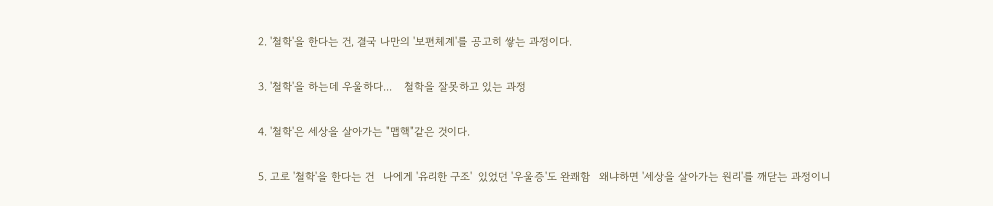2. '철학'을 한다는 건, 결국 나만의 '보편체계'를 공고히 쌓는 과정이다.


3. '철학'을 하는데 우울하다...    철학을 잘못하고 있는 과정


4. '철학'은 세상을 살아가는 "맵핵"같은 것이다.


5. 고로 '철학'을 한다는 건   나에게 '유리한 구조'  있었던 '우울증'도 완쾌함   왜냐하면 '세상을 살아가는 원리'를 깨닫는 과정이니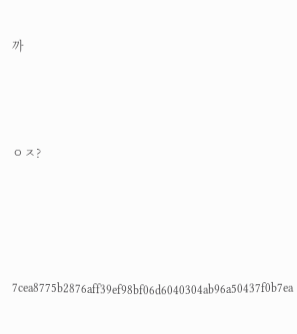까



ㅇㅈ?




7cea8775b2876aff39ef98bf06d6040304ab96a50437f0b7ea